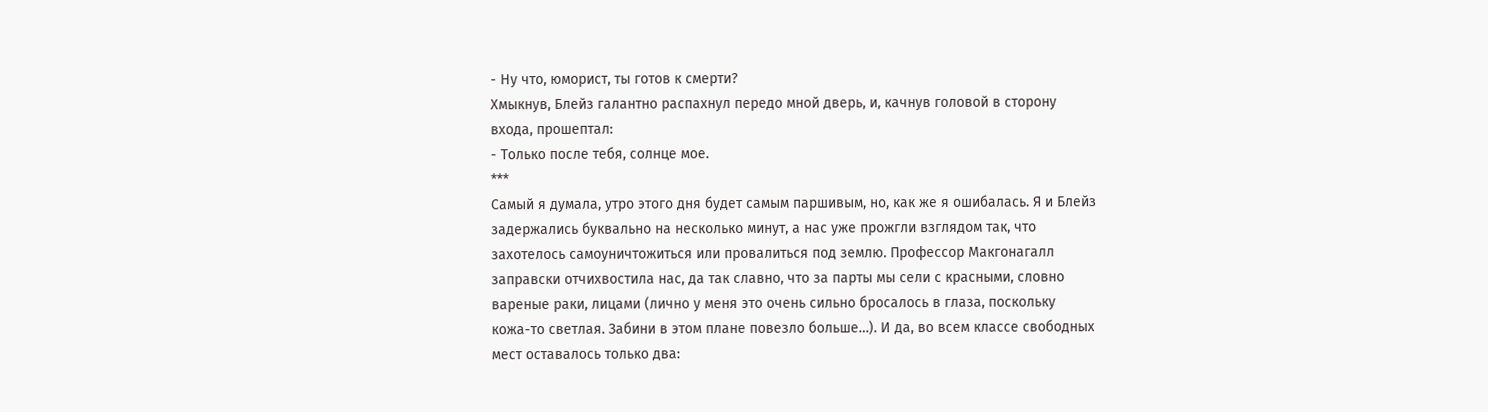- Ну что, юморист, ты готов к смерти?
Хмыкнув, Блейз галантно распахнул передо мной дверь, и, качнув головой в сторону входа, прошептал:
- Только после тебя, солнце мое.
***
Самый я думала, утро этого дня будет самым паршивым, но, как же я ошибалась. Я и Блейз задержались буквально на несколько минут, а нас уже прожгли взглядом так, что захотелось самоуничтожиться или провалиться под землю. Профессор Макгонагалл заправски отчихвостила нас, да так славно, что за парты мы сели с красными, словно вареные раки, лицами (лично у меня это очень сильно бросалось в глаза, поскольку кожа-то светлая. Забини в этом плане повезло больше…). И да, во всем классе свободных мест оставалось только два: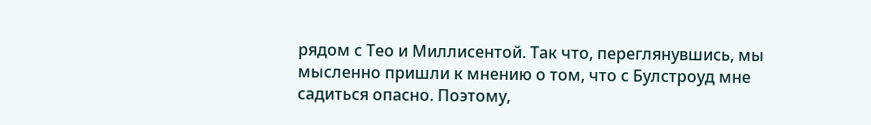рядом с Тео и Миллисентой. Так что, переглянувшись, мы мысленно пришли к мнению о том, что с Булстроуд мне садиться опасно. Поэтому,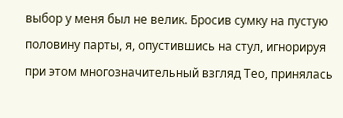выбор у меня был не велик. Бросив сумку на пустую половину парты, я, опустившись на стул, игнорируя при этом многозначительный взгляд Тео, принялась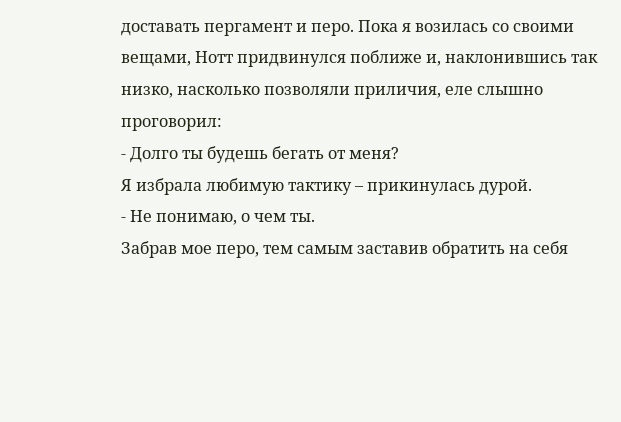доставать пергамент и перо. Пока я возилась со своими вещами, Нотт придвинулся поближе и, наклонившись так низко, насколько позволяли приличия, еле слышно проговорил:
- Долго ты будешь бегать от меня?
Я избрала любимую тактику – прикинулась дурой.
- Не понимаю, о чем ты.
Забрав мое перо, тем самым заставив обратить на себя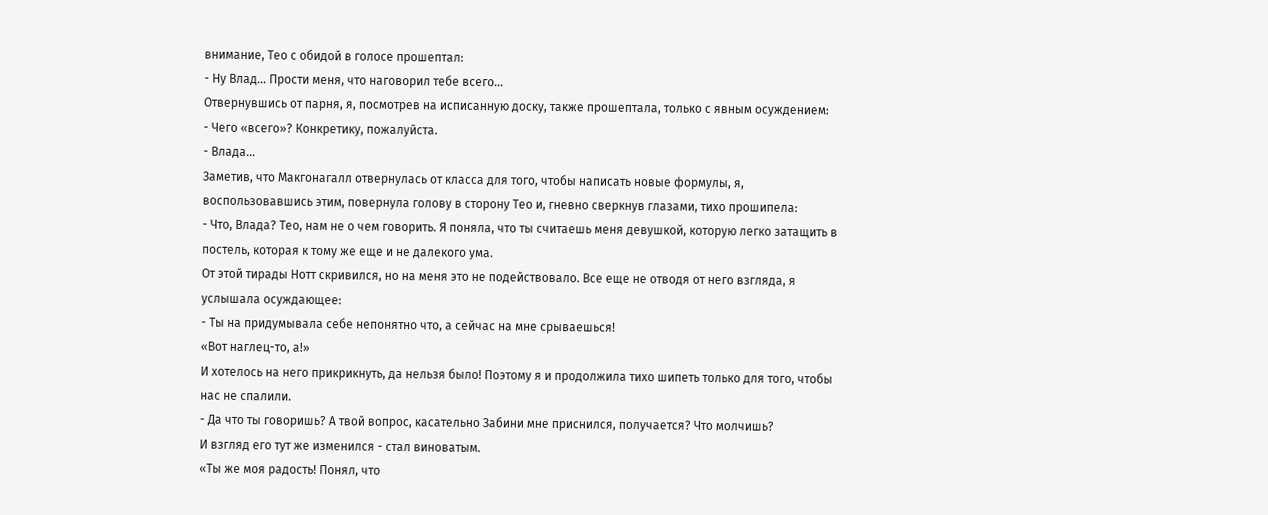внимание, Тео с обидой в голосе прошептал:
- Ну Влад… Прости меня, что наговорил тебе всего…
Отвернувшись от парня, я, посмотрев на исписанную доску, также прошептала, только с явным осуждением:
- Чего «всего»? Конкретику, пожалуйста.
- Влада…
Заметив, что Макгонагалл отвернулась от класса для того, чтобы написать новые формулы, я, воспользовавшись этим, повернула голову в сторону Тео и, гневно сверкнув глазами, тихо прошипела:
- Что, Влада? Тео, нам не о чем говорить. Я поняла, что ты считаешь меня девушкой, которую легко затащить в постель, которая к тому же еще и не далекого ума.
От этой тирады Нотт скривился, но на меня это не подействовало. Все еще не отводя от него взгляда, я услышала осуждающее:
- Ты на придумывала себе непонятно что, а сейчас на мне срываешься!
«Вот наглец-то, а!»
И хотелось на него прикрикнуть, да нельзя было! Поэтому я и продолжила тихо шипеть только для того, чтобы нас не спалили.
- Да что ты говоришь? А твой вопрос, касательно Забини мне приснился, получается? Что молчишь?
И взгляд его тут же изменился - стал виноватым.
«Ты же моя радость! Понял, что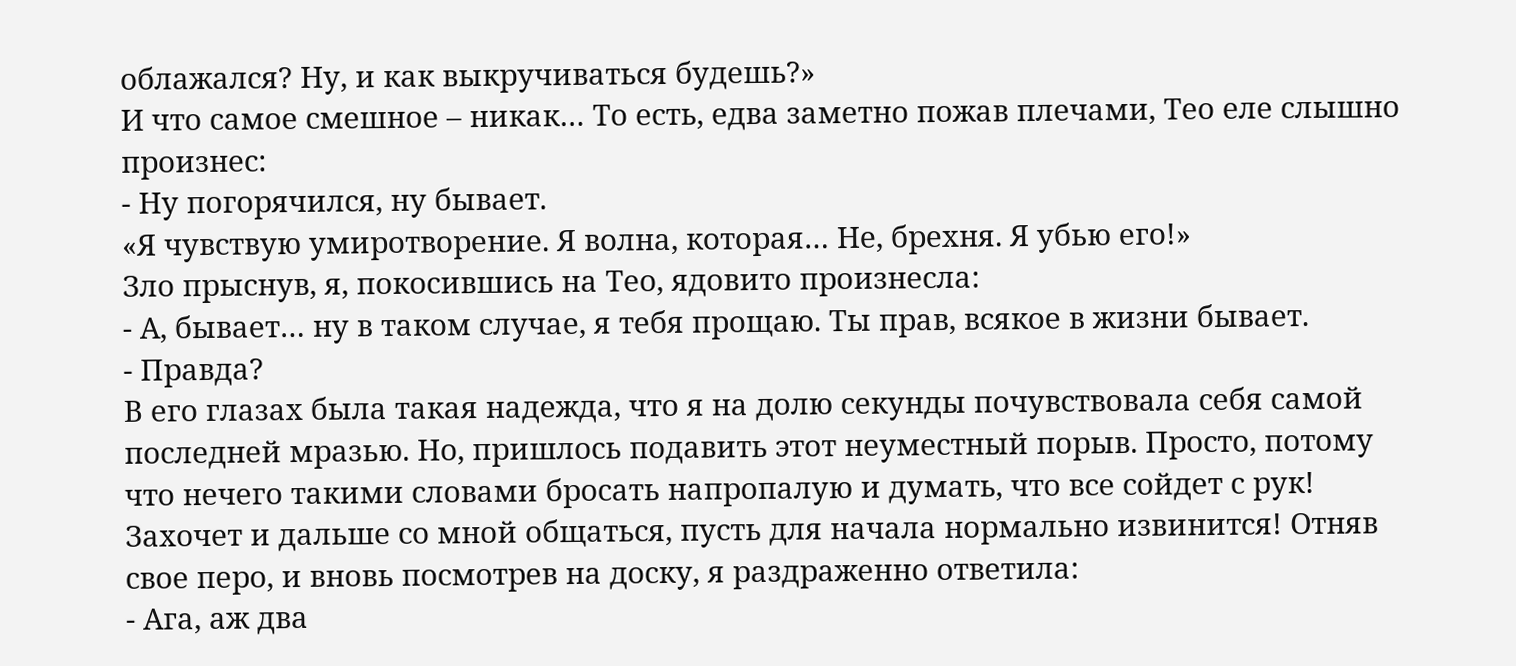облажался? Ну, и как выкручиваться будешь?»
И что самое смешное – никак… То есть, едва заметно пожав плечами, Тео еле слышно произнес:
- Ну погорячился, ну бывает.
«Я чувствую умиротворение. Я волна, которая… Не, брехня. Я убью его!»
Зло прыснув, я, покосившись на Тео, ядовито произнесла:
- А, бывает… ну в таком случае, я тебя прощаю. Ты прав, всякое в жизни бывает.
- Правда?
В его глазах была такая надежда, что я на долю секунды почувствовала себя самой последней мразью. Но, пришлось подавить этот неуместный порыв. Просто, потому что нечего такими словами бросать напропалую и думать, что все сойдет с рук! Захочет и дальше со мной общаться, пусть для начала нормально извинится! Отняв свое перо, и вновь посмотрев на доску, я раздраженно ответила:
- Ага, аж два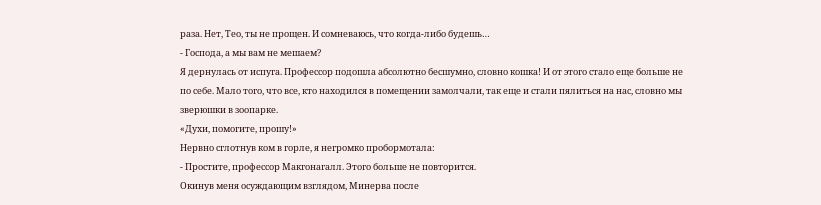раза. Нет, Тео, ты не прощен. И сомневаюсь, что когда-либо будешь…
- Господа, а мы вам не мешаем?
Я дернулась от испуга. Профессор подошла абсолютно бесшумно, словно кошка! И от этого стало еще больше не по себе. Мало того, что все, кто находился в помещении замолчали, так еще и стали пялиться на нас, словно мы зверюшки в зоопарке.
«Духи, помогите, прошу!»
Нервно сглотнув ком в горле, я негромко пробормотала:
- Простите, профессор Макгонагалл. Этого больше не повторится.
Окинув меня осуждающим взглядом, Минерва после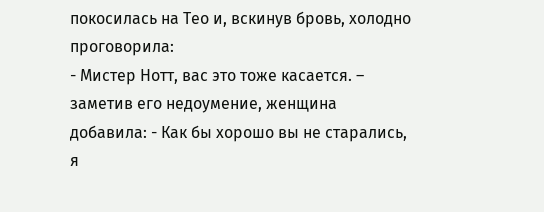покосилась на Тео и, вскинув бровь, холодно проговорила:
- Мистер Нотт, вас это тоже касается. – заметив его недоумение, женщина добавила: - Как бы хорошо вы не старались, я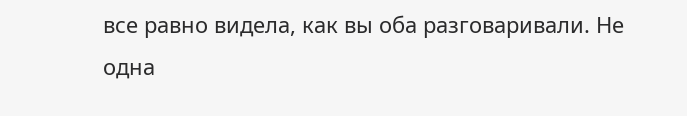все равно видела, как вы оба разговаривали. Не одна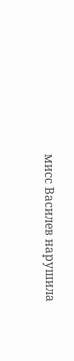мисс Василев нарушила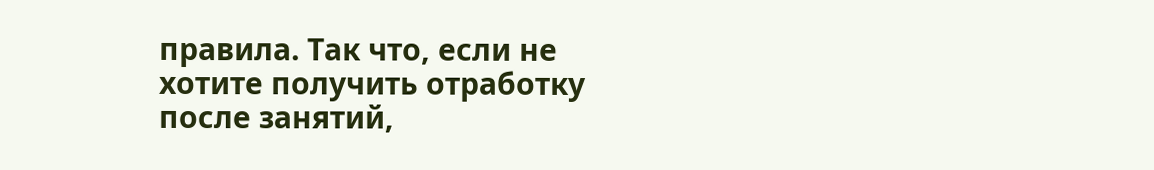правила. Так что, если не хотите получить отработку после занятий,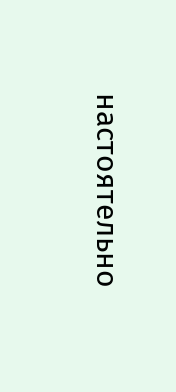настоятельно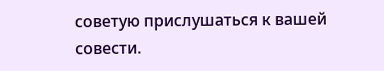советую прислушаться к вашей совести.